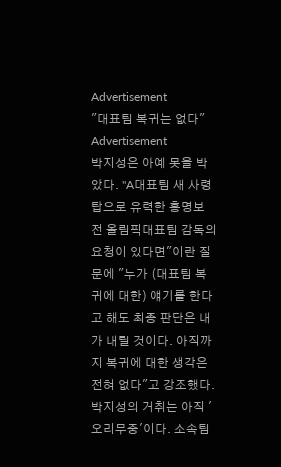Advertisement
"대표팀 복귀는 없다"
Advertisement
박지성은 아예 못을 박았다. "A대표팀 새 사령탑으로 유력한 홍명보 전 올림픽대표팀 감독의 요청이 있다면"이란 질문에 "누가 (대표팀 복귀에 대한) 얘기를 한다고 해도 최종 판단은 내가 내릴 것이다. 아직까지 복귀에 대한 생각은 전혀 없다"고 강조했다.
박지성의 거취는 아직 '오리무중'이다. 소속팀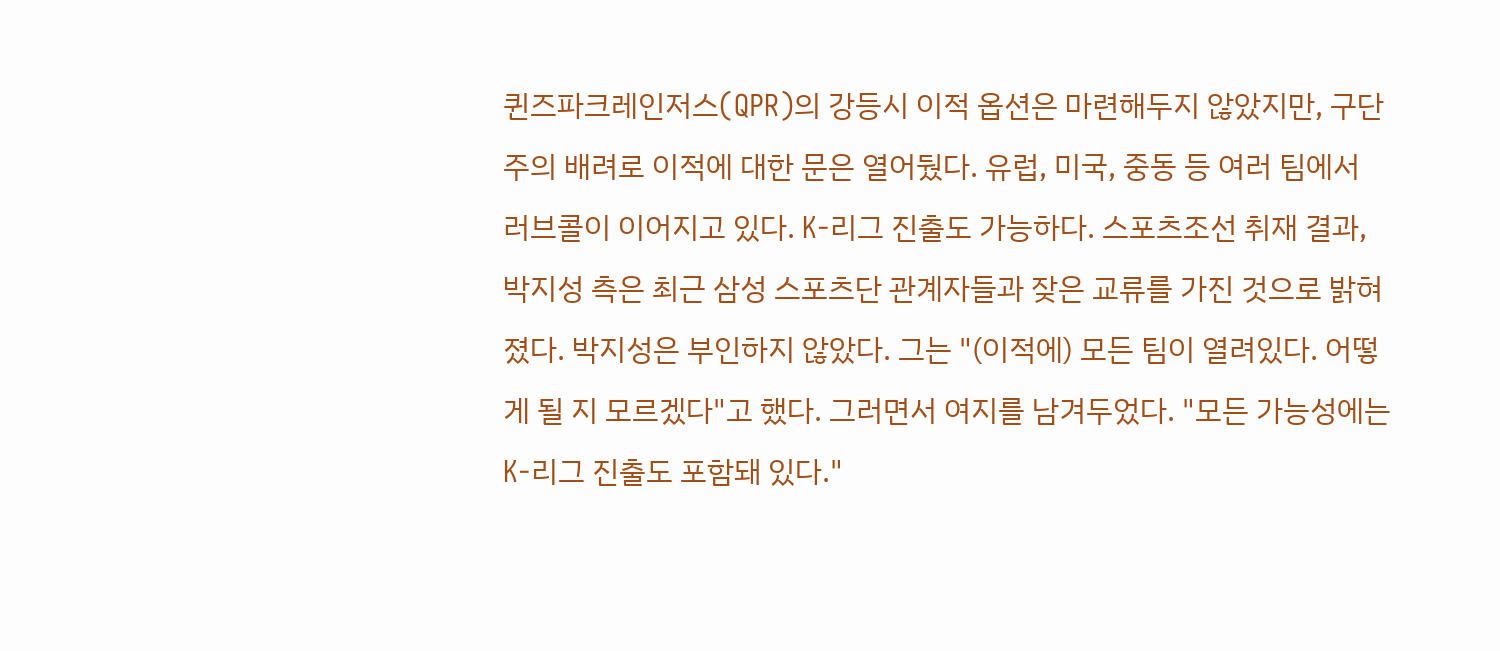퀸즈파크레인저스(QPR)의 강등시 이적 옵션은 마련해두지 않았지만, 구단주의 배려로 이적에 대한 문은 열어뒀다. 유럽, 미국, 중동 등 여러 팀에서 러브콜이 이어지고 있다. K-리그 진출도 가능하다. 스포츠조선 취재 결과, 박지성 측은 최근 삼성 스포츠단 관계자들과 잦은 교류를 가진 것으로 밝혀졌다. 박지성은 부인하지 않았다. 그는 "(이적에) 모든 팀이 열려있다. 어떻게 될 지 모르겠다"고 했다. 그러면서 여지를 남겨두었다. "모든 가능성에는 K-리그 진출도 포함돼 있다."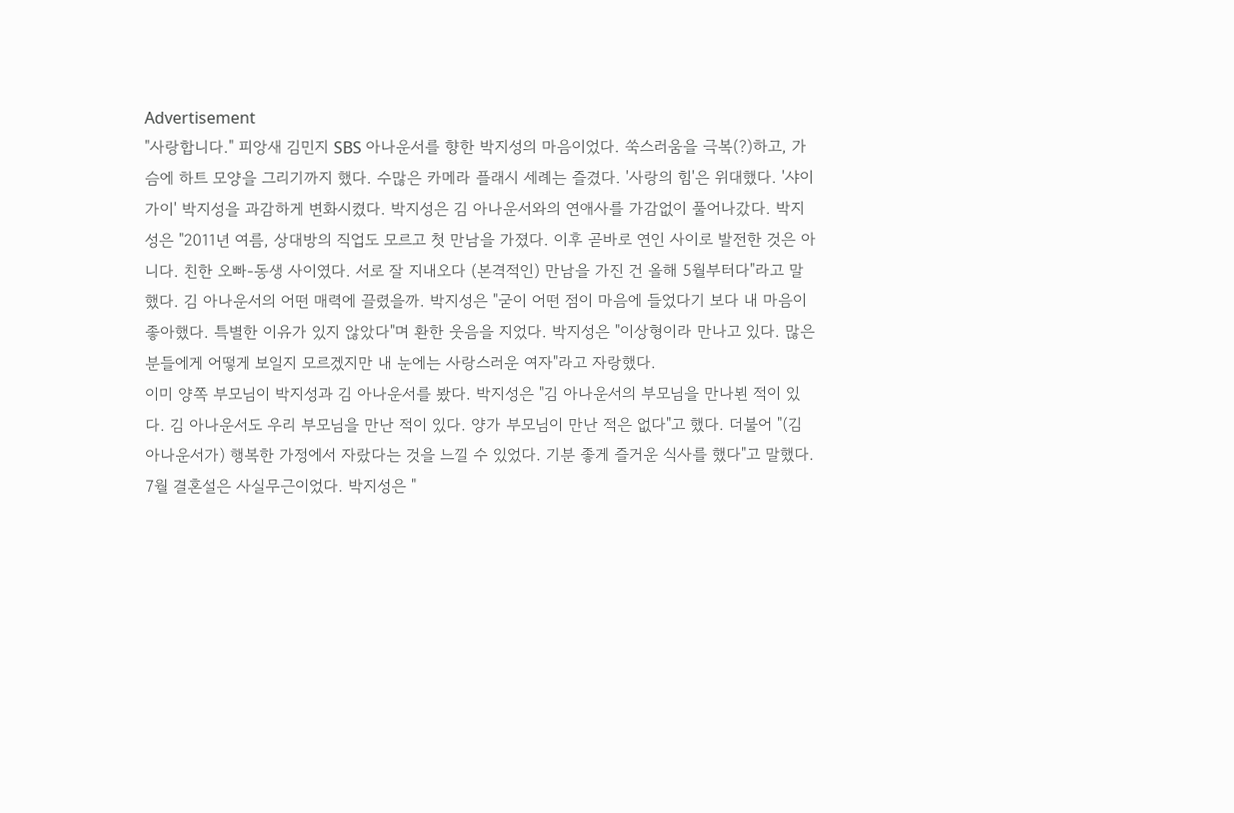Advertisement
"사랑합니다." 피앙새 김민지 SBS 아나운서를 향한 박지성의 마음이었다. 쑥스러움을 극복(?)하고, 가슴에 하트 모양을 그리기까지 했다. 수많은 카메라 플래시 세례는 즐겼다. '사랑의 힘'은 위대했다. '샤이가이' 박지성을 과감하게 변화시켰다. 박지성은 김 아나운서와의 연애사를 가감없이 풀어나갔다. 박지성은 "2011년 여름, 상대방의 직업도 모르고 첫 만남을 가졌다. 이후 곧바로 연인 사이로 발전한 것은 아니다. 친한 오빠-동생 사이였다. 서로 잘 지내오다 (본격적인) 만남을 가진 건 올해 5월부터다"라고 말했다. 김 아나운서의 어떤 매력에 끌렸을까. 박지성은 "굳이 어떤 점이 마음에 들었다기 보다 내 마음이 좋아했다. 특별한 이유가 있지 않았다"며 환한 웃음을 지었다. 박지성은 "이상형이라 만나고 있다. 많은 분들에게 어떻게 보일지 모르겠지만 내 눈에는 사랑스러운 여자"라고 자랑했다.
이미 양쪽 부모님이 박지성과 김 아나운서를 봤다. 박지성은 "김 아나운서의 부모님을 만나뵌 적이 있다. 김 아나운서도 우리 부모님을 만난 적이 있다. 양가 부모님이 만난 적은 없다"고 했다. 더불어 "(김 아나운서가) 행복한 가정에서 자랐다는 것을 느낄 수 있었다. 기분 좋게 즐거운 식사를 했다"고 말했다.
7월 결혼설은 사실무근이었다. 박지성은 "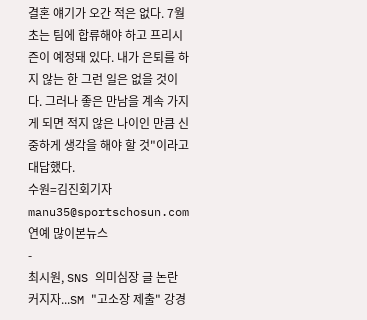결혼 얘기가 오간 적은 없다. 7월 초는 팀에 합류해야 하고 프리시즌이 예정돼 있다. 내가 은퇴를 하지 않는 한 그런 일은 없을 것이다. 그러나 좋은 만남을 계속 가지게 되면 적지 않은 나이인 만큼 신중하게 생각을 해야 할 것"이라고 대답했다.
수원=김진회기자 manu35@sportschosun.com
연예 많이본뉴스
-
최시원, SNS 의미심장 글 논란 커지자...SM "고소장 제출" 강경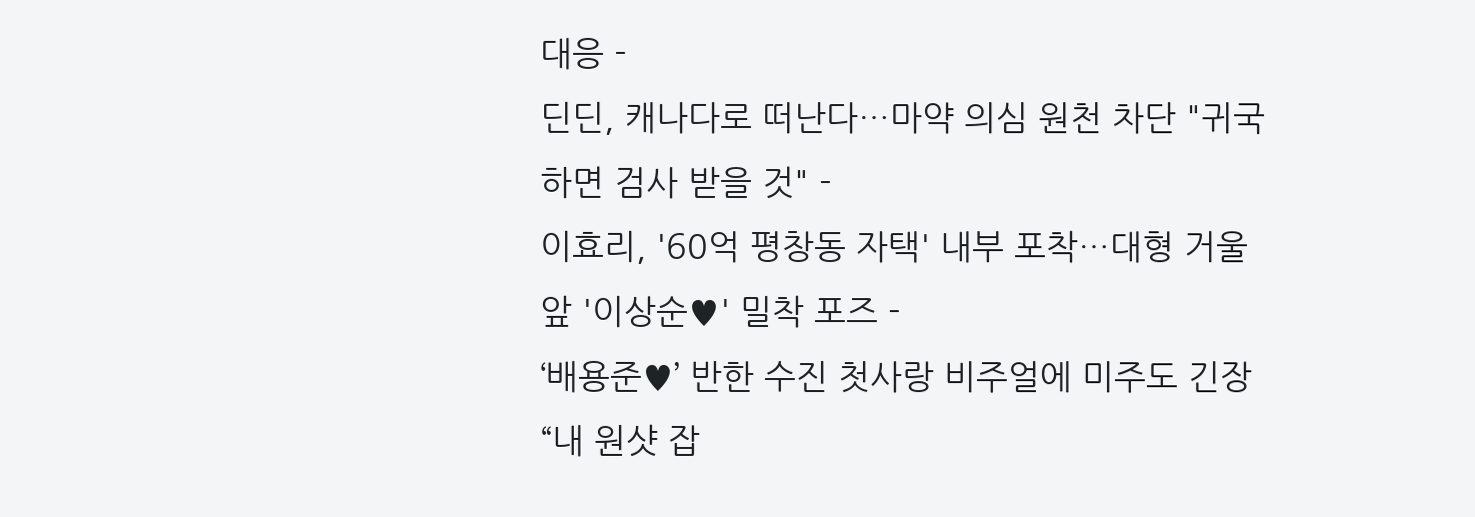대응 -
딘딘, 캐나다로 떠난다…마약 의심 원천 차단 "귀국하면 검사 받을 것" -
이효리, '60억 평창동 자택' 내부 포착…대형 거울 앞 '이상순♥' 밀착 포즈 -
‘배용준♥’ 반한 수진 첫사랑 비주얼에 미주도 긴장 “내 원샷 잡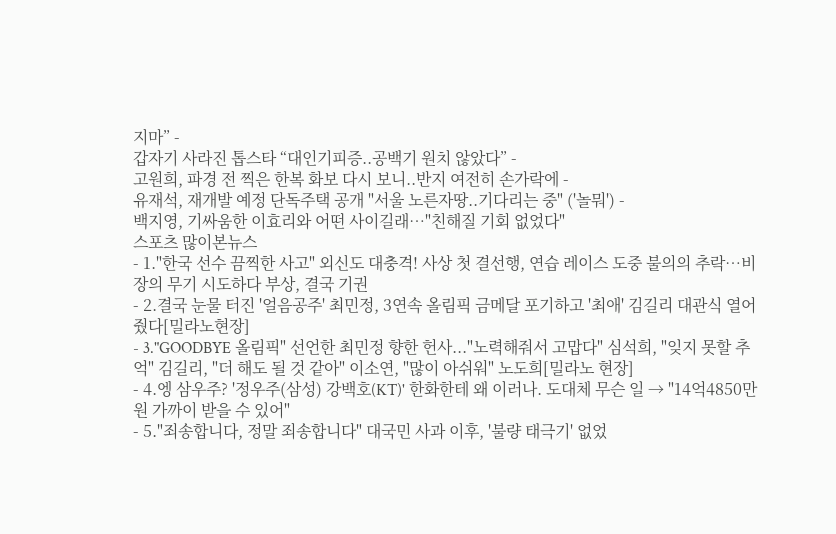지마” -
갑자기 사라진 톱스타 “대인기피증..공백기 원치 않았다” -
고원희, 파경 전 찍은 한복 화보 다시 보니..반지 여전히 손가락에 -
유재석, 재개발 예정 단독주택 공개 "서울 노른자땅..기다리는 중" ('놀뭐') -
백지영, 기싸움한 이효리와 어떤 사이길래…"친해질 기회 없었다"
스포츠 많이본뉴스
- 1."한국 선수 끔찍한 사고" 외신도 대충격! 사상 첫 결선행, 연습 레이스 도중 불의의 추락…비장의 무기 시도하다 부상, 결국 기권
- 2.결국 눈물 터진 '얼음공주' 최민정, 3연속 올림픽 금메달 포기하고 '최애' 김길리 대관식 열어줬다[밀라노현장]
- 3."GOODBYE 올림픽" 선언한 최민정 향한 헌사..."노력해줘서 고맙다" 심석희, "잊지 못할 추억" 김길리, "더 해도 될 것 같아" 이소연, "많이 아쉬워" 노도희[밀라노 현장]
- 4.엥 삼우주? '정우주(삼성) 강백호(KT)' 한화한테 왜 이러나. 도대체 무슨 일 → "14억4850만원 가까이 받을 수 있어"
- 5."죄송합니다, 정말 죄송합니다" 대국민 사과 이후, '불량 태극기' 없었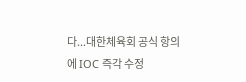다...대한체육회 공식 항의에 IOC 즉각 수정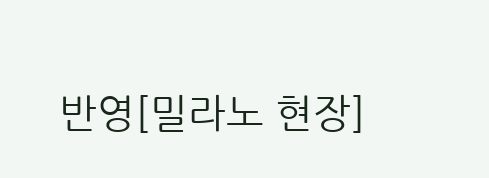반영[밀라노 현장]